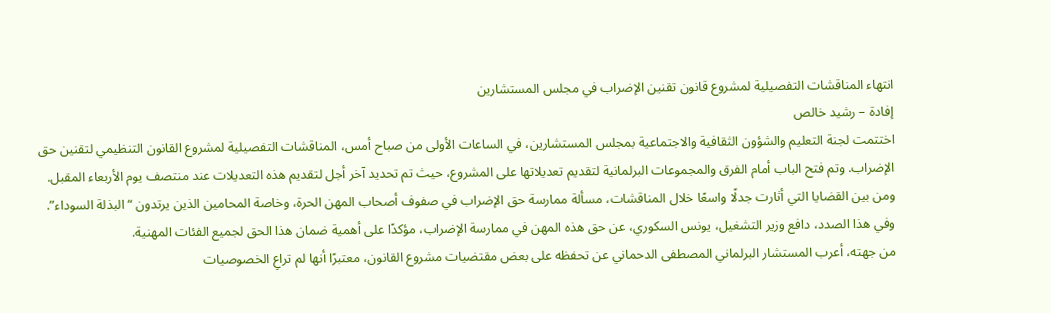انتهاء المناقشات التفصيلية لمشروع قانون تقنين الإضراب في مجلس المستشارين
إفادة – رشيد خالص
اختتمت لجنة التعليم والشؤون الثقافية والاجتماعية بمجلس المستشارين، في الساعات الأولى من صباح أمس، المناقشات التفصيلية لمشروع القانون التنظيمي لتقنين حق الإضراب. وتم فتح الباب أمام الفرق والمجموعات البرلمانية لتقديم تعديلاتها على المشروع، حيث تم تحديد آخر أجل لتقديم هذه التعديلات عند منتصف يوم الأربعاء المقبل.
ومن بين القضايا التي أثارت جدلًا واسعًا خلال المناقشات، مسألة ممارسة حق الإضراب في صفوف أصحاب المهن الحرة، وخاصة المحامين الذين يرتدون “البذلة السوداء”. وفي هذا الصدد، دافع وزير التشغيل، يونس السكوري، عن حق هذه المهن في ممارسة الإضراب، مؤكدًا على أهمية ضمان هذا الحق لجميع الفئات المهنية.
من جهته، أعرب المستشار البرلماني المصطفى الدحماني عن تحفظه على بعض مقتضيات مشروع القانون، معتبرًا أنها لم تراعِ الخصوصيات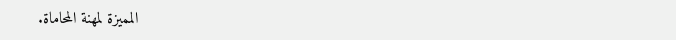المميزة لمهنة المحاماة.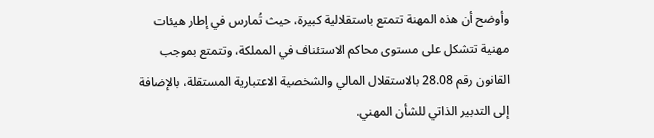وأوضح أن هذه المهنة تتمتع باستقلالية كبيرة، حيث تُمارس في إطار هيئات مهنية تتشكل على مستوى محاكم الاستئناف في المملكة، وتتمتع بموجب القانون رقم 28.08 بالاستقلال المالي والشخصية الاعتبارية المستقلة، بالإضافة إلى التدبير الذاتي للشأن المهني.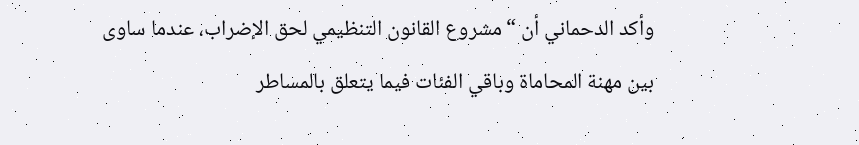وأكد الدحماني أن “مشروع القانون التنظيمي لحق الإضراب، عندما ساوى بين مهنة المحاماة وباقي الفئات فيما يتعلق بالمساطر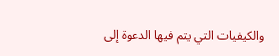والكيفيات التي يتم فيها الدعوة إلى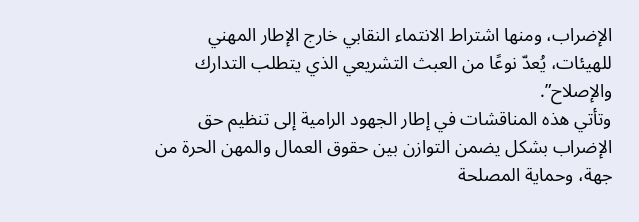الإضراب، ومنها اشتراط الانتماء النقابي خارج الإطار المهني للهيئات، يُعدّ نوعًا من العبث التشريعي الذي يتطلب التدارك والإصلاح”.
وتأتي هذه المناقشات في إطار الجهود الرامية إلى تنظيم حق الإضراب بشكل يضمن التوازن بين حقوق العمال والمهن الحرة من جهة، وحماية المصلحة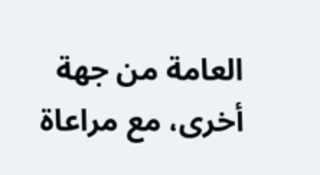العامة من جهة أخرى، مع مراعاة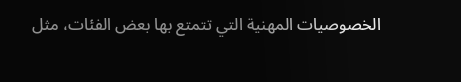الخصوصيات المهنية التي تتمتع بها بعض الفئات، مثل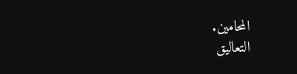المحامين.
التعاليق